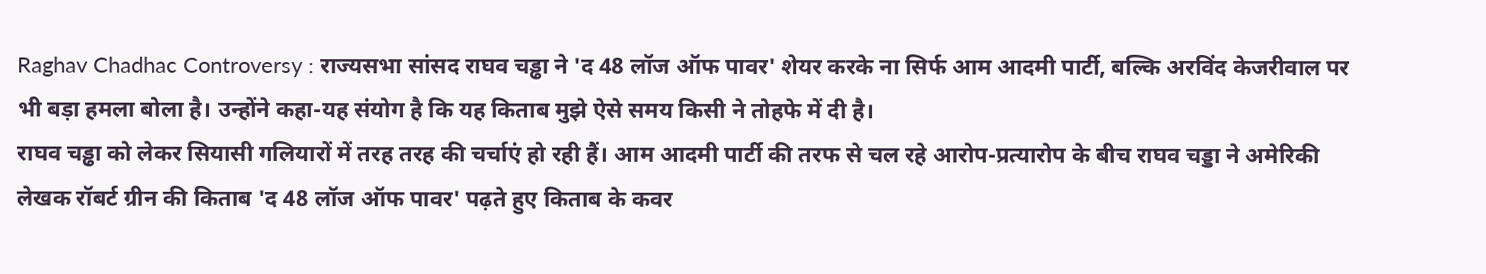Raghav Chadhac Controversy : राज्यसभा सांसद राघव चड्ढा ने 'द 48 लॉज ऑफ पावर' शेयर करके ना सिर्फ आम आदमी पार्टी, बल्कि अरविंद केजरीवाल पर भी बड़ा हमला बोला है। उन्होंने कहा-यह संयोग है कि यह किताब मुझे ऐसे समय किसी ने तोहफे में दी है।
राघव चड्ढा को लेकर सियासी गलियारों में तरह तरह की चर्चाएं हो रही हैं। आम आदमी पार्टी की तरफ से चल रहे आरोप-प्रत्यारोप के बीच राघव चड्डा ने अमेरिकी लेखक रॉबर्ट ग्रीन की किताब 'द 48 लॉज ऑफ पावर' पढ़ते हुए किताब के कवर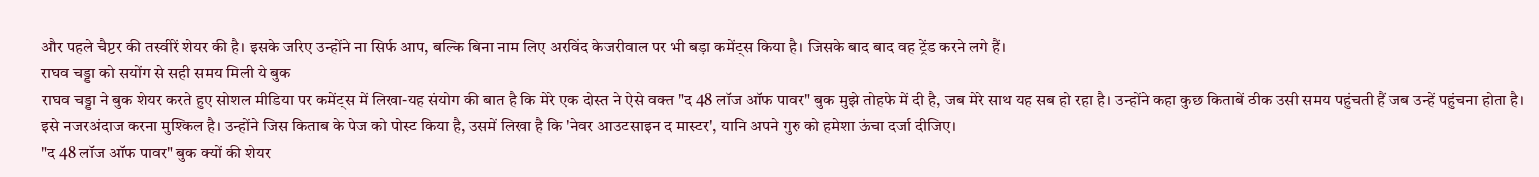और पहले चैप्टर की तस्वीरें शेयर की है। इसके जरिए उन्होंने ना सिर्फ आप, बल्कि बिना नाम लिए अरविंद केजरीवाल पर भी बड़ा कमेंट्स किया है। जिसके बाद बाद वह ट्रेंड करने लगे हैं।
राघव चड्डा को सयोंग से सही समय मिली ये बुक
राघव चड्डा ने बुक शेयर करते हुए सोशल मीडिया पर कमेंट्स में लिखा-यह संयोग की बात है कि मेरे एक दोस्त ने ऐसे वक्त "द 48 लॉज ऑफ पावर" बुक मुझे तोहफे में दी है, जब मेरे साथ यह सब हो रहा है। उन्होंने कहा कुछ किताबें ठीक उसी समय पहुंचती हैं जब उन्हें पहुंचना होता है। इसे नजरअंदाज करना मुश्किल है। उन्होंने जिस किताब के पेज को पोस्ट किया है, उसमें लिखा है कि 'नेवर आउटसाइन द मास्टर', यानि अपने गुरु को हमेशा ऊंचा दर्जा दीजिए।
"द 48 लॉज ऑफ पावर" बुक क्यों की शेयर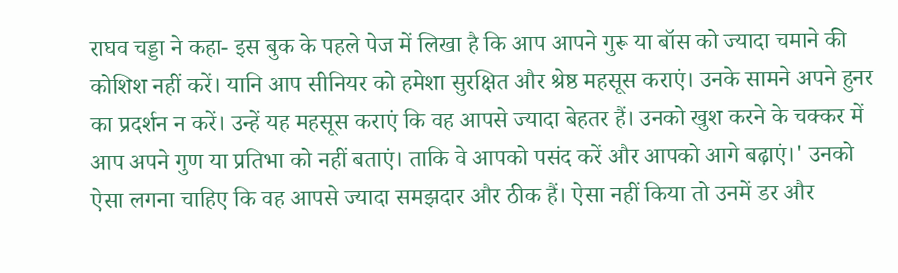राघव चड्डा ने कहा- इस बुक के पहले पेज में लिखा है कि आप आपने गुरू या बॉस को ज्यादा चमाने की कोशिश नहीं करें। यानि आप सीनियर को हमेशा सुरक्षित और श्रेष्ठ महसूस कराएं। उनके सामने अपने हुनर का प्रदर्शन न करें। उन्हें यह महसूस कराएं कि वह आपसे ज्यादा बेहतर हैं। उनको खुश करने के चक्कर में आप अपने गुण या प्रतिभा को नहीं बताएं। ताकि वे आपको पसंद करें और आपको आगे बढ़ाएं।' उनको ऐसा लगना चाहिए कि वह आपसे ज्यादा समझदार और ठीक हैं। ऐसा नहीं किया तो उनमें डर और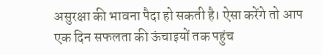असुरक्षा की भावना पैदा हो सकती है। ऐसा करेंगे तो आप एक दिन सफलता की ऊंचाइयों तक पहुंच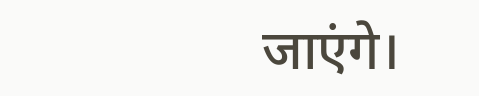जाएंगे।